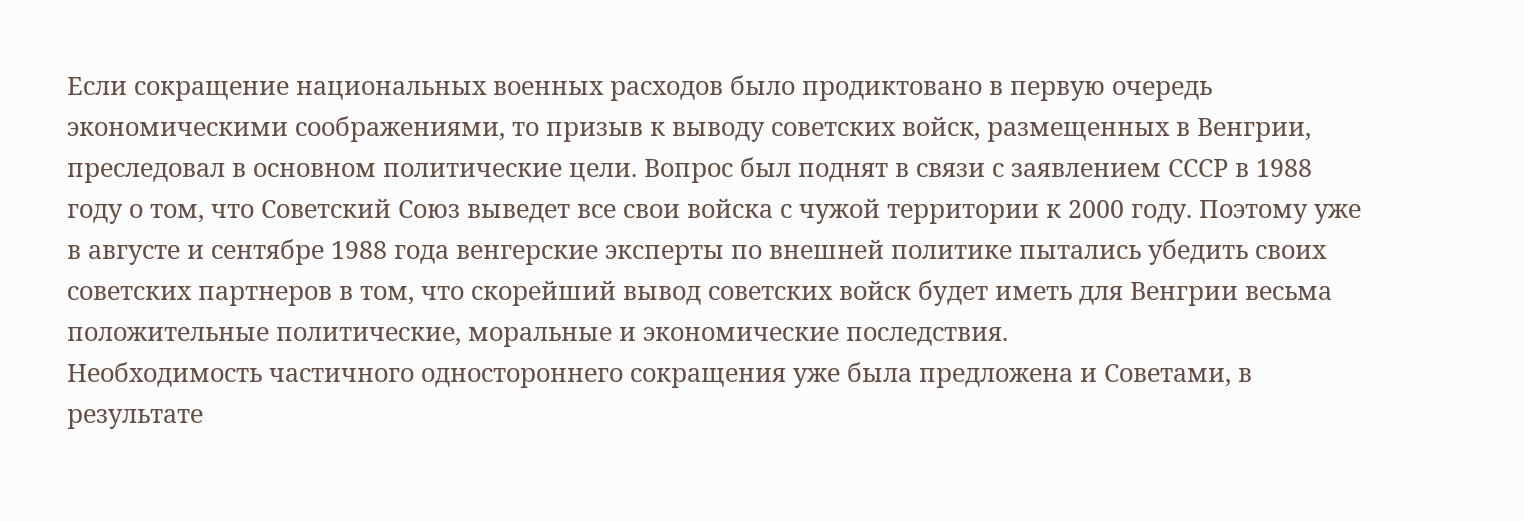Если сокращение национальных военных расходов было продиктовано в первую очередь экономическими соображениями, то призыв к выводу советских войск, размещенных в Венгрии, преследовал в основном политические цели. Вопрос был поднят в связи с заявлением СССР в 1988 году о том, что Советский Союз выведет все свои войска с чужой территории к 2000 году. Поэтому уже в августе и сентябре 1988 года венгерские эксперты по внешней политике пытались убедить своих советских партнеров в том, что скорейший вывод советских войск будет иметь для Венгрии весьма положительные политические, моральные и экономические последствия.
Необходимость частичного одностороннего сокращения уже была предложена и Советами, в результате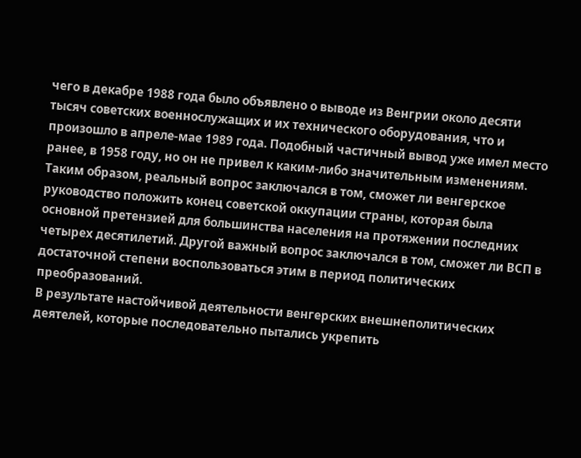чего в декабре 1988 года было объявлено о выводе из Венгрии около десяти тысяч советских военнослужащих и их технического оборудования, что и произошло в апреле-мае 1989 года. Подобный частичный вывод уже имел место ранее, в 1958 году, но он не привел к каким-либо значительным изменениям. Таким образом, реальный вопрос заключался в том, сможет ли венгерское руководство положить конец советской оккупации страны, которая была основной претензией для большинства населения на протяжении последних четырех десятилетий. Другой важный вопрос заключался в том, сможет ли ВСП в достаточной степени воспользоваться этим в период политических преобразований.
В результате настойчивой деятельности венгерских внешнеполитических деятелей, которые последовательно пытались укрепить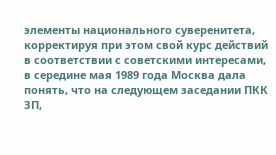элементы национального суверенитета, корректируя при этом свой курс действий в соответствии с советскими интересами, в середине мая 1989 года Москва дала понять, что на следующем заседании ПКК ЗП,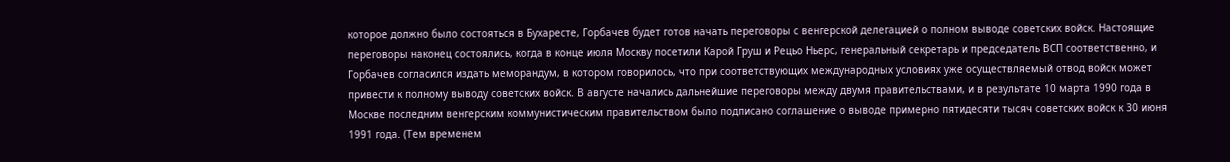которое должно было состояться в Бухаресте, Горбачев будет готов начать переговоры с венгерской делегацией о полном выводе советских войск. Настоящие переговоры наконец состоялись, когда в конце июля Москву посетили Карой Груш и Рецьо Ньерс, генеральный секретарь и председатель ВСП соответственно, и Горбачев согласился издать меморандум, в котором говорилось, что при соответствующих международных условиях уже осуществляемый отвод войск может привести к полному выводу советских войск. В августе начались дальнейшие переговоры между двумя правительствами, и в результате 10 марта 1990 года в Москве последним венгерским коммунистическим правительством было подписано соглашение о выводе примерно пятидесяти тысяч советских войск к 30 июня 1991 года. (Тем временем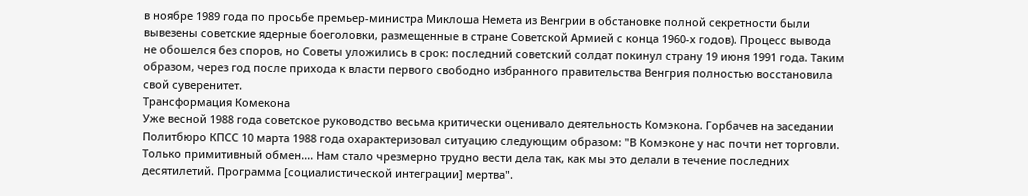в ноябре 1989 года по просьбе премьер-министра Миклоша Немета из Венгрии в обстановке полной секретности были вывезены советские ядерные боеголовки, размещенные в стране Советской Армией с конца 1960-х годов). Процесс вывода не обошелся без споров, но Советы уложились в срок: последний советский солдат покинул страну 19 июня 1991 года. Таким образом, через год после прихода к власти первого свободно избранного правительства Венгрия полностью восстановила свой суверенитет.
Трансформация Комекона
Уже весной 1988 года советское руководство весьма критически оценивало деятельность Комэкона. Горбачев на заседании Политбюро КПСС 10 марта 1988 года охарактеризовал ситуацию следующим образом: "В Комэконе у нас почти нет торговли. Только примитивный обмен.... Нам стало чрезмерно трудно вести дела так, как мы это делали в течение последних десятилетий. Программа [социалистической интеграции] мертва".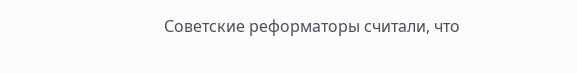Советские реформаторы считали, что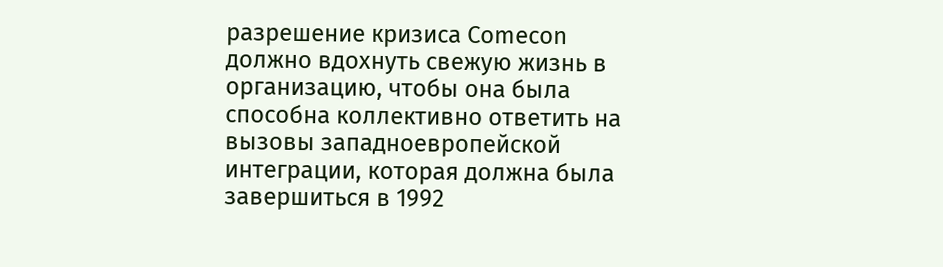разрешение кризиса Comecon должно вдохнуть свежую жизнь в организацию, чтобы она была способна коллективно ответить на вызовы западноевропейской интеграции, которая должна была завершиться в 1992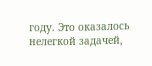году. Это оказалось нелегкой задачей,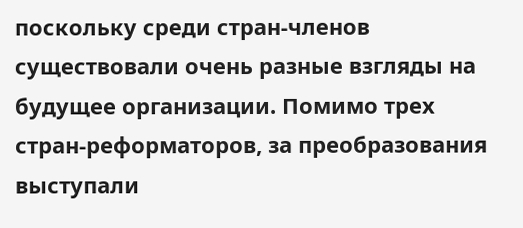поскольку среди стран-членов существовали очень разные взгляды на будущее организации. Помимо трех стран-реформаторов, за преобразования выступали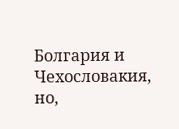Болгария и Чехословакия, но,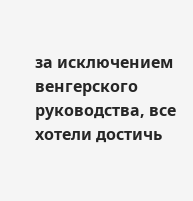за исключением венгерского руководства, все хотели достичь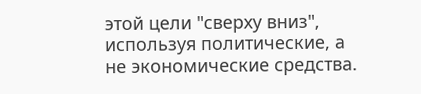этой цели "сверху вниз", используя политические, а не экономические средства.